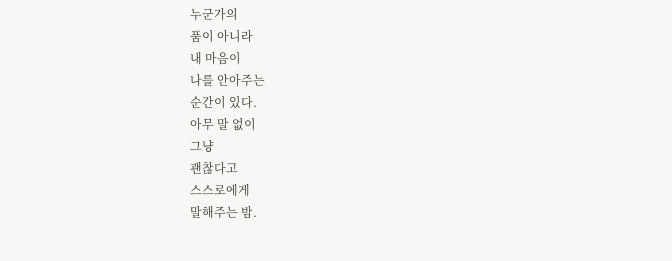누군가의
품이 아니라
내 마음이
나를 안아주는
순간이 있다.
아무 말 없이
그냥
괜찮다고
스스로에게
말해주는 밤.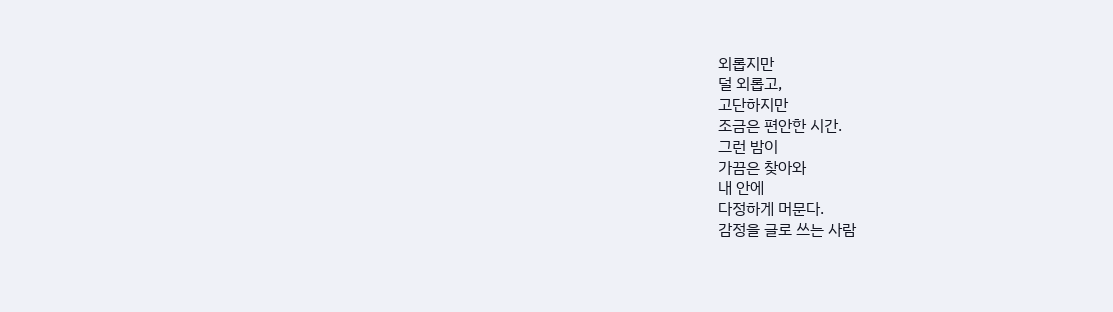외롭지만
덜 외롭고,
고단하지만
조금은 편안한 시간.
그런 밤이
가끔은 찾아와
내 안에
다정하게 머문다.
감정을 글로 쓰는 사람